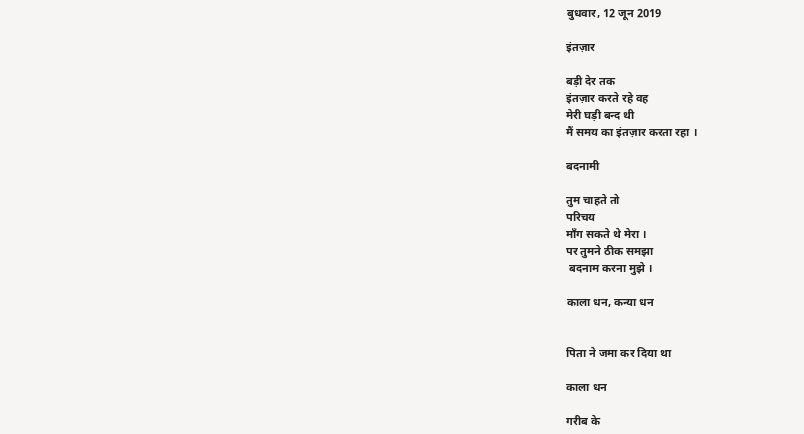बुधवार, 12 जून 2019

इंतज़ार

बड़ी देर तक
इंतज़ार करते रहे वह
मेरी घड़ी बन्द थी
मैं समय का इंतज़ार करता रहा ।

बदनामी

तुम चाहते तो
परिचय
मॉंग सकते थे मेरा ।
पर तुमने ठीक समझा
 बदनाम करना मुझे ।

काला धन, कन्या धन


पिता ने जमा कर दिया था

काला धन

गरीब के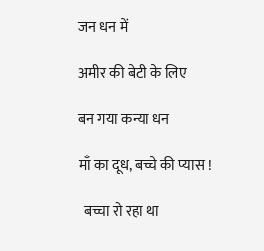जन धन में

अमीर की बेटी के लिए

बन गया कन्या धन

माँ का दूध, बच्चे की प्यास !

  बच्चा रो रहा था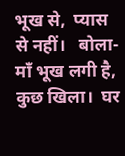भूख से,  प्यास से नहीं।   बोला- माँ भूख लगी है,  कुछ खिला।  घर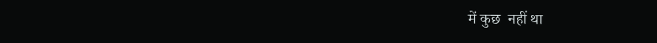में कुछ  नहीं था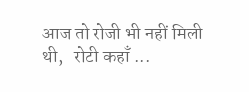आज तो रोजी भी नहीं मिली थी,   रोटी कहाँ ...